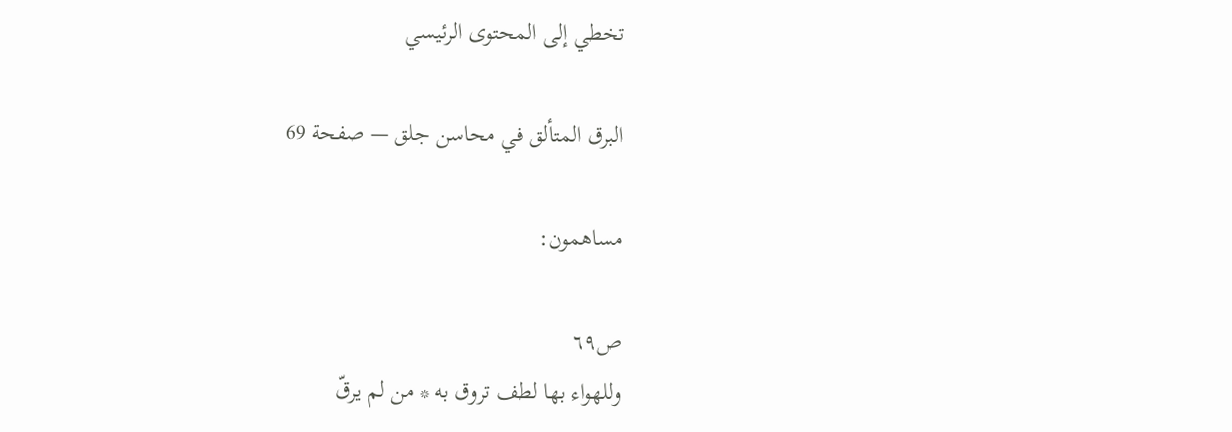تخطي إلى المحتوى الرئيسي

البرق المتألق في محاسن جلق — صفحة 69

مساهمون:

ص٦٩
وللهواء بها لطف تروق به * من لم يرقّ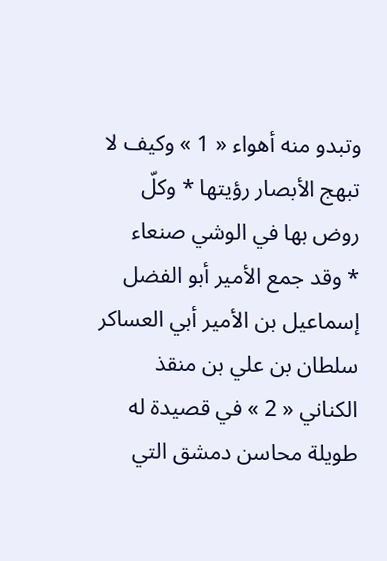وتبدو منه أهواء « 1 » وكيف لا تبهج الأبصار رؤيتها * وكلّ روض بها في الوشي صنعاء
* وقد جمع الأمير أبو الفضل إسماعيل بن الأمير أبي العساكر سلطان بن علي بن منقذ الكناني « 2 » في قصيدة له طويلة محاسن دمشق التي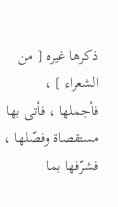ذكرها غيره [ من الشعراء ] ، فأجملها ، فأتى بها مستقصاة وفصّلها ، فشرّفها بما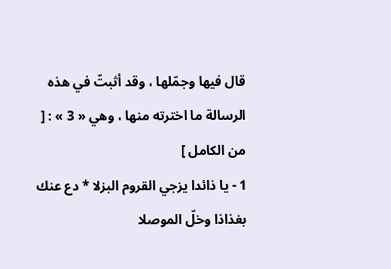قال فيها وجمّلها ، وقد أثبتّ في هذه الرسالة ما اخترته منها ، وهي « 3 » : [ من الكامل ]
1 - يا ذائدا يزجي القروم البزلا * دع عنك بغذاذا وخلّ الموصلا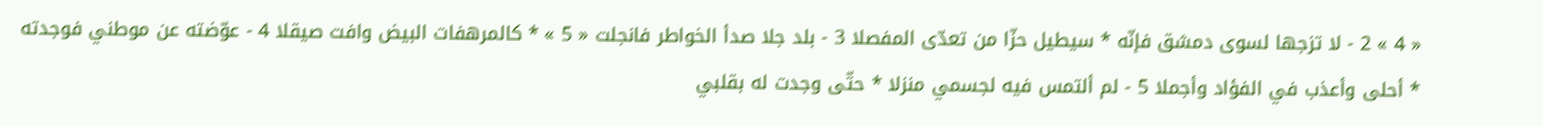« 4 » 2 - لا تزجها لسوى دمشق فإنّه * سيطيل حزّا من تعدّى المفصلا 3 - بلد جلا صدأ الخواطر فانجلت « 5 » * كالمرهفات البيض وافت صيقلا 4 - عوّضته عن موطني فوجدته * أحلى وأعذب في الفؤاد وأجملا 5 - لم ألتمس فيه لجسمي منزلا * حتّى وجدت له بقلبي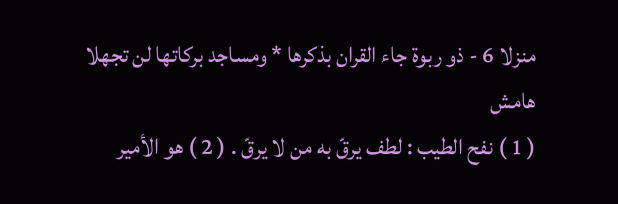منزلا 6 - ذو ربوة جاء القران بذكرها * ومساجد بركاتها لن تجهلا
هامش
( 1 ) نفح الطيب : لطف يرقّ به من لا يرقّ . ( 2 ) هو الأمير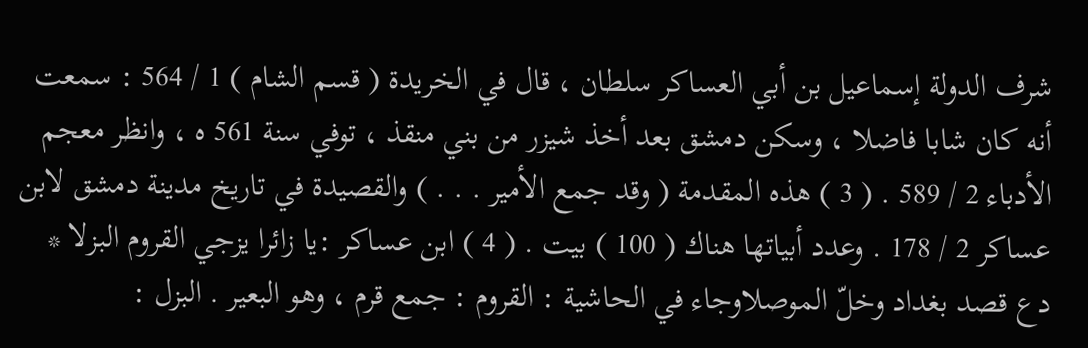شرف الدولة إسماعيل بن أبي العساكر سلطان ، قال في الخريدة ( قسم الشام ) 1 / 564 : سمعت أنه كان شابا فاضلا ، وسكن دمشق بعد أخذ شيزر من بني منقذ ، توفي سنة 561 ه ، وانظر معجم الأدباء 2 / 589 . ( 3 ) هذه المقدمة ( وقد جمع الأمير . . . ) والقصيدة في تاريخ مدينة دمشق لابن عساكر 2 / 178 . وعدد أبياتها هناك ( 100 ) بيت . ( 4 ) ابن عساكر :يا زائرا يزجي القروم البزلا * دع قصد بغداد وخلّ الموصلاوجاء في الحاشية : القروم : جمع قرم ، وهو البعير . البزل :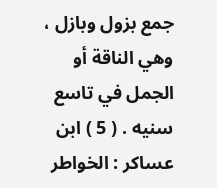جمع بزول وبازل ، وهي الناقة أو الجمل في تاسع سنيه . ( 5 ) ابن عساكر : الخواطر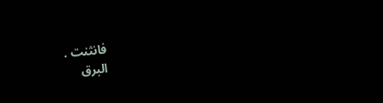فانثنت .
البرق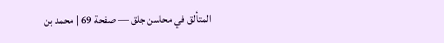المتألق في محاسن جلق — صفحة 69 | محمد بن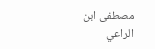مصطفى ابن الراعي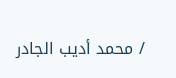/ محمد أديب الجادر